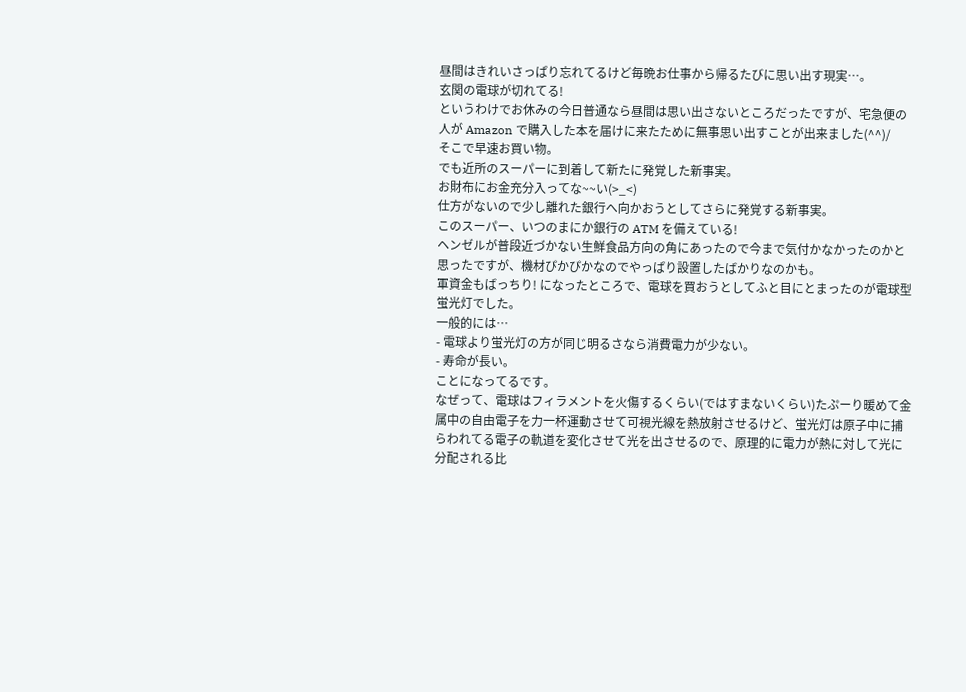昼間はきれいさっぱり忘れてるけど毎晩お仕事から帰るたびに思い出す現実…。
玄関の電球が切れてる!
というわけでお休みの今日普通なら昼間は思い出さないところだったですが、宅急便の人が Amazon で購入した本を届けに来たために無事思い出すことが出来ました(^^)/
そこで早速お買い物。
でも近所のスーパーに到着して新たに発覚した新事実。
お財布にお金充分入ってな~~い(>_<)
仕方がないので少し離れた銀行へ向かおうとしてさらに発覚する新事実。
このスーパー、いつのまにか銀行の ATM を備えている!
ヘンゼルが普段近づかない生鮮食品方向の角にあったので今まで気付かなかったのかと思ったですが、機材ぴかぴかなのでやっぱり設置したばかりなのかも。
軍資金もばっちり! になったところで、電球を買おうとしてふと目にとまったのが電球型蛍光灯でした。
一般的には…
- 電球より蛍光灯の方が同じ明るさなら消費電力が少ない。
- 寿命が長い。
ことになってるです。
なぜって、電球はフィラメントを火傷するくらい(ではすまないくらい)たぷーり暖めて金属中の自由電子を力一杯運動させて可視光線を熱放射させるけど、蛍光灯は原子中に捕らわれてる電子の軌道を変化させて光を出させるので、原理的に電力が熱に対して光に分配される比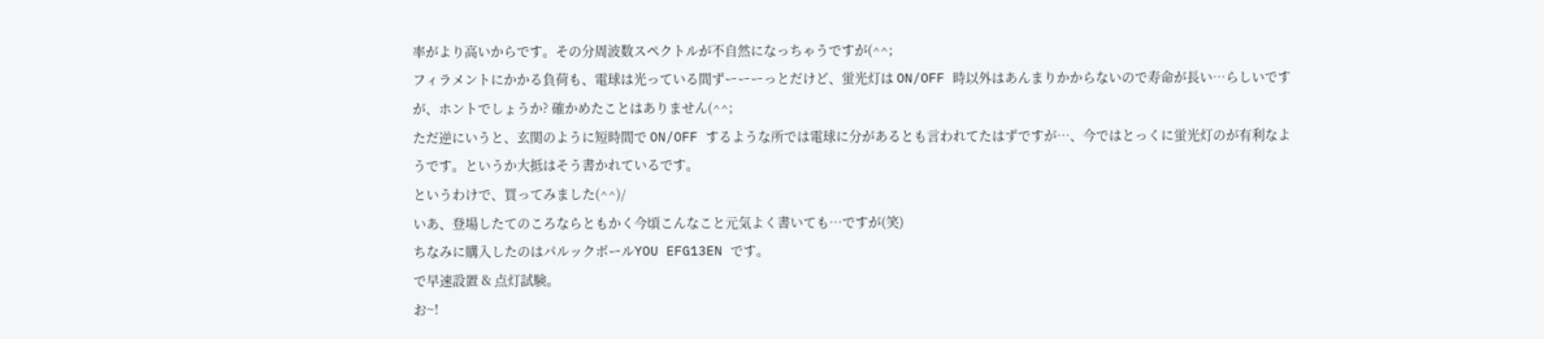率がより高いからです。その分周波数スペクトルが不自然になっちゃうですが(^^;
フィラメントにかかる負荷も、電球は光っている間ずーーーっとだけど、蛍光灯は ON/OFF 時以外はあんまりかからないので寿命が長い…らしいですが、ホントでしょうか? 確かめたことはありません(^^;
ただ逆にいうと、玄関のように短時間で ON/OFF するような所では電球に分があるとも言われてたはずですが…、今ではとっくに蛍光灯のが有利なようです。というか大抵はそう書かれているです。
というわけで、買ってみました(^^)/
いあ、登場したてのころならともかく今頃こんなこと元気よく書いても…ですが(笑)
ちなみに購入したのはパルックボールYOU EFG13EN です。
で早速設置 & 点灯試験。
お~!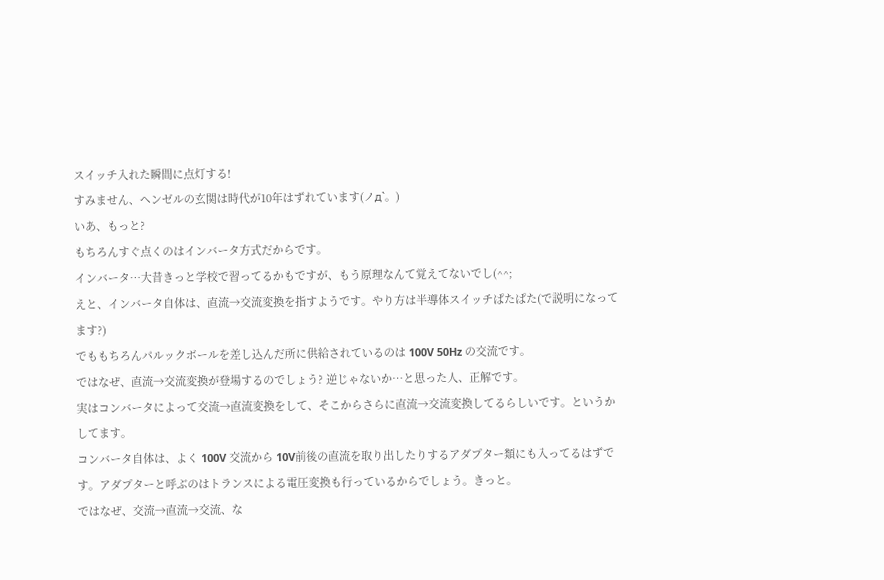スイッチ入れた瞬間に点灯する!
すみません、ヘンゼルの玄関は時代が10年はずれています(ノд`。)
いあ、もっと?
もちろんすぐ点くのはインバータ方式だからです。
インバータ…大昔きっと学校で習ってるかもですが、もう原理なんて覚えてないでし(^^;
えと、インバータ自体は、直流→交流変換を指すようです。やり方は半導体スイッチぱたぱた(で説明になってます?)
でももちろんパルックボールを差し込んだ所に供給されているのは 100V 50Hz の交流です。
ではなぜ、直流→交流変換が登場するのでしょう? 逆じゃないか…と思った人、正解です。
実はコンバータによって交流→直流変換をして、そこからさらに直流→交流変換してるらしいです。というかしてます。
コンバータ自体は、よく 100V 交流から 10V前後の直流を取り出したりするアダプター類にも入ってるはずです。アダプターと呼ぶのはトランスによる電圧変換も行っているからでしょう。きっと。
ではなぜ、交流→直流→交流、な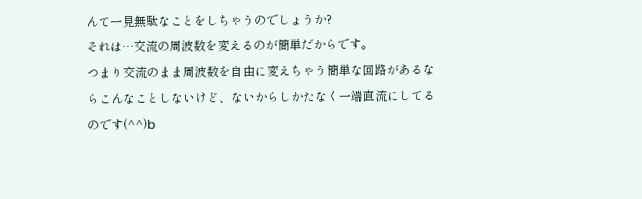んて一見無駄なことをしちゃうのでしょうか?
それは…交流の周波数を変えるのが簡単だからです。
つまり交流のまま周波数を自由に変えちゃう簡単な回路があるならこんなことしないけど、ないからしかたなく一端直流にしてるのです(^^)b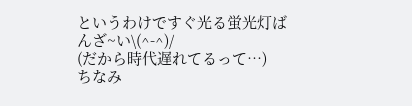というわけですぐ光る蛍光灯ばんざ~い\(^-^)/
(だから時代遅れてるって…)
ちなみ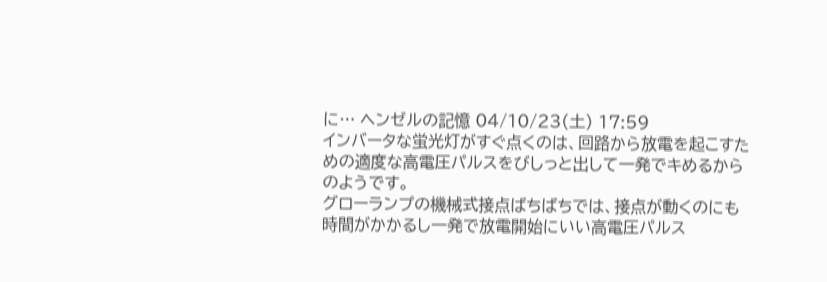に… ヘンゼルの記憶 04/10/23(土) 17:59
インバータな蛍光灯がすぐ点くのは、回路から放電を起こすための適度な高電圧パルスをびしっと出して一発でキめるからのようです。
グローランプの機械式接点ばちばちでは、接点が動くのにも時間がかかるし一発で放電開始にいい高電圧パルス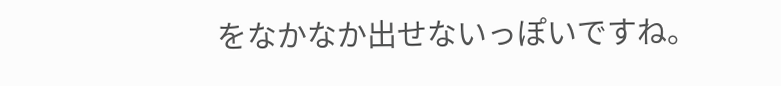をなかなか出せないっぽいですね。